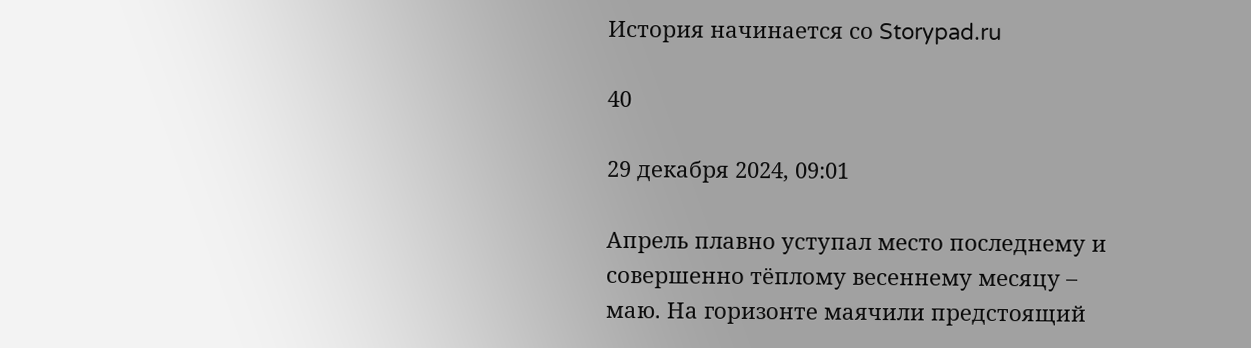История начинается со Storypad.ru

40

29 декабря 2024, 09:01

Апрель плавно уступал место последнему и совершенно тёплому весеннему месяцу – маю. На горизонте маячили предстоящий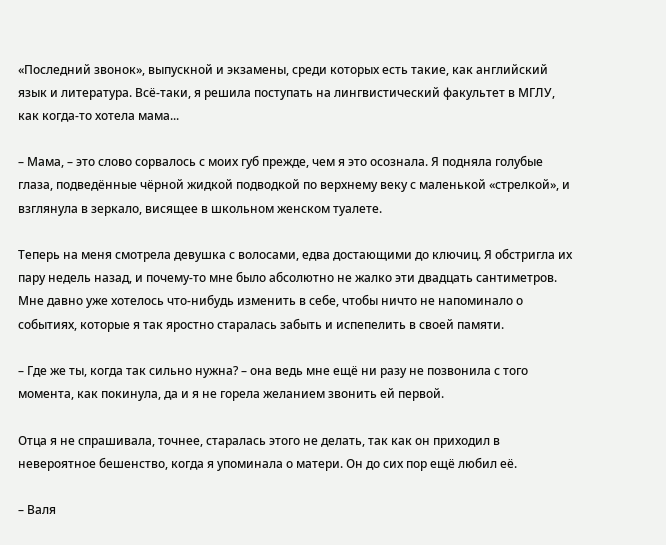«Последний звонок», выпускной и экзамены, среди которых есть такие, как английский язык и литература. Всё-таки, я решила поступать на лингвистический факультет в МГЛУ,  как когда-то хотела мама...

– Мама, – это слово сорвалось с моих губ прежде, чем я это осознала. Я подняла голубые глаза, подведённые чёрной жидкой подводкой по верхнему веку с маленькой «стрелкой», и взглянула в зеркало, висящее в школьном женском туалете.

Теперь на меня смотрела девушка с волосами, едва достающими до ключиц. Я обстригла их пару недель назад, и почему-то мне было абсолютно не жалко эти двадцать сантиметров. Мне давно уже хотелось что-нибудь изменить в себе, чтобы ничто не напоминало о событиях, которые я так яростно старалась забыть и испепелить в своей памяти.

– Где же ты, когда так сильно нужна? – она ведь мне ещё ни разу не позвонила с того момента, как покинула, да и я не горела желанием звонить ей первой.

Отца я не спрашивала, точнее, старалась этого не делать, так как он приходил в невероятное бешенство, когда я упоминала о матери. Он до сих пор ещё любил её.

– Валя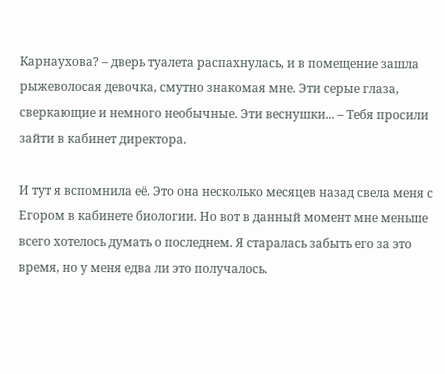Карнаухова? – дверь туалета распахнулась, и в помещение зашла рыжеволосая девочка, смутно знакомая мне. Эти серые глаза, сверкающие и немного необычные. Эти веснушки... – Тебя просили зайти в кабинет директора.

И тут я вспомнила её. Это она несколько месяцев назад свела меня с Егором в кабинете биологии. Но вот в данный момент мне меньше всего хотелось думать о последнем. Я старалась забыть его за это время, но у меня едва ли это получалось.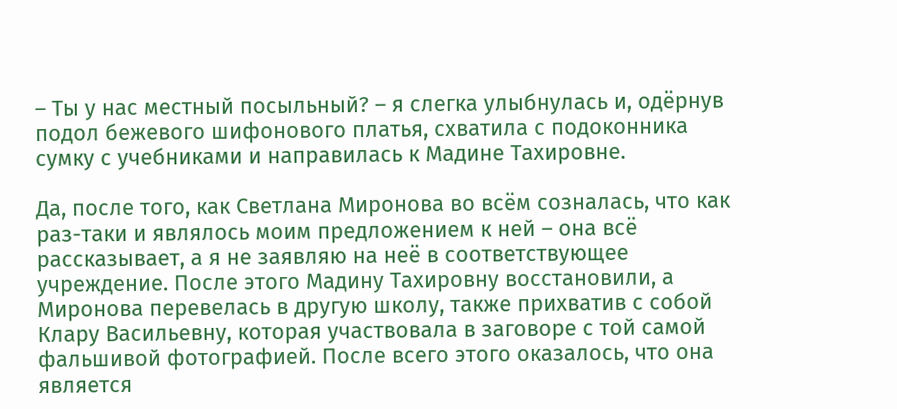– Ты у нас местный посыльный? – я слегка улыбнулась и, одёрнув подол бежевого шифонового платья, схватила с подоконника сумку с учебниками и направилась к Мадине Тахировне.

Да, после того, как Светлана Миронова во всём созналась, что как раз-таки и являлось моим предложением к ней – она всё рассказывает, а я не заявляю на неё в соответствующее учреждение. После этого Мадину Тахировну восстановили, а Миронова перевелась в другую школу, также прихватив с собой Клару Васильевну, которая участвовала в заговоре с той самой фальшивой фотографией. После всего этого оказалось, что она является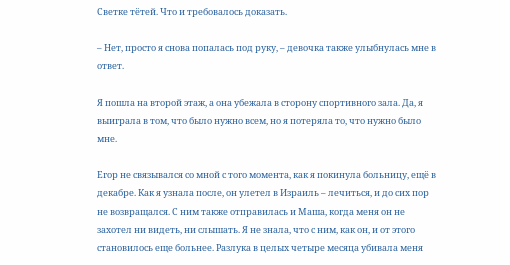Светке тётей. Что и требовалось доказать.

– Нет, просто я снова попалась под руку, – девочка также улыбнулась мне в ответ.

Я пошла на второй этаж, а она убежала в сторону спортивного зала. Да, я выиграла в том, что было нужно всем, но я потеряла то, что нужно было мне.

Егор не связывался со мной с того момента, как я покинула больницу, ещё в декабре. Как я узнала после, он улетел в Израиль – лечиться, и до сих пор не возвращался. С ним также отправилась и Маша, когда меня он не захотел ни видеть, ни слышать. Я не знала, что с ним, как он, и от этого становилось еще больнее. Разлука в целых четыре месяца убивала меня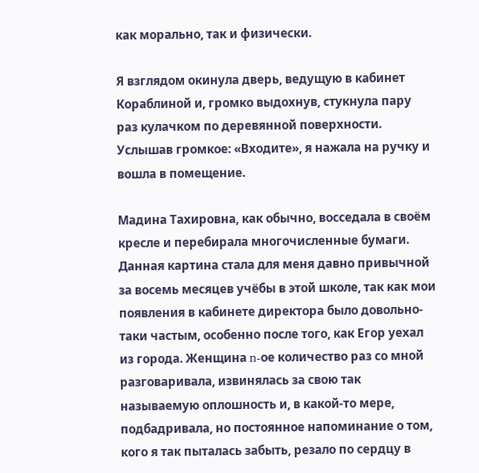как морально, так и физически.

Я взглядом окинула дверь, ведущую в кабинет Кораблиной и, громко выдохнув, стукнула пару раз кулачком по деревянной поверхности. Услышав громкое: «Входите», я нажала на ручку и вошла в помещение.

Мадина Тахировна, как обычно, восседала в своём кресле и перебирала многочисленные бумаги. Данная картина стала для меня давно привычной за восемь месяцев учёбы в этой школе, так как мои появления в кабинете директора было довольно-таки частым, особенно после того, как Егор уехал из города. Женщина n-ое количество раз со мной разговаривала, извинялась за свою так называемую оплошность и, в какой-то мере, подбадривала, но постоянное напоминание о том, кого я так пыталась забыть, резало по сердцу в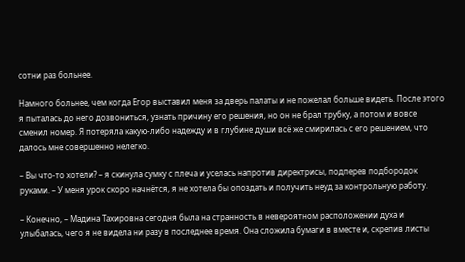сотни раз больнее.

Намного больнее, чем когда Егор выставил меня за дверь палаты и не пожелал больше видеть. После этого я пыталась до него дозвониться, узнать причину его решения, но он не брал трубку, а потом и вовсе сменил номер. Я потеряла какую-либо надежду и в глубине души всё же смирилась с его решением, что далось мне совершенно нелегко.

– Вы что-то хотели? – я скинула сумку с плеча и уселась напротив директрисы, подперев подбородок руками. – У меня урок скоро начнётся, я не хотела бы опоздать и получить неуд за контрольную работу.

– Конечно, – Мадина Тахировна сегодня была на странность в невероятном расположении духа и улыбалась, чего я не видела ни разу в последнее время. Она сложила бумаги в вместе и, скрепив листы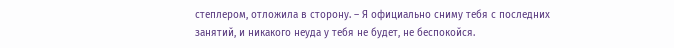степлером, отложила в сторону. – Я официально сниму тебя с последних занятий, и никакого неуда у тебя не будет, не беспокойся.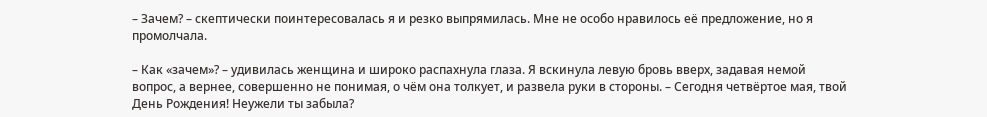– Зачем? – скептически поинтересовалась я и резко выпрямилась. Мне не особо нравилось её предложение, но я промолчала.

– Как «зачем»? – удивилась женщина и широко распахнула глаза. Я вскинула левую бровь вверх, задавая немой вопрос, а вернее, совершенно не понимая, о чём она толкует, и развела руки в стороны. – Сегодня четвёртое мая, твой День Рождения! Неужели ты забыла?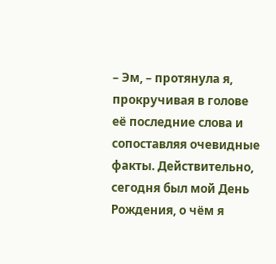– Эм, – протянула я, прокручивая в голове её последние слова и сопоставляя очевидные факты. Действительно, сегодня был мой День Рождения, о чём я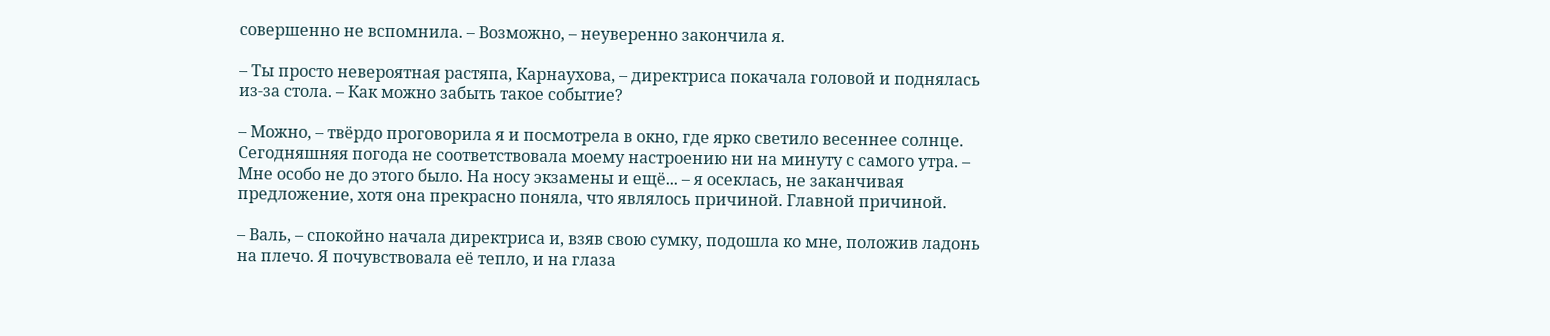совершенно не вспомнила. – Возможно, – неуверенно закончила я.

– Ты просто невероятная растяпа, Карнаухова, – директриса покачала головой и поднялась из-за стола. – Как можно забыть такое событие?

– Можно, – твёрдо проговорила я и посмотрела в окно, где ярко светило весеннее солнце. Сегодняшняя погода не соответствовала моему настроению ни на минуту с самого утра. – Мне особо не до этого было. На носу экзамены и ещё... – я осеклась, не заканчивая предложение, хотя она прекрасно поняла, что являлось причиной. Главной причиной.

– Валь, – спокойно начала директриса и, взяв свою сумку, подошла ко мне, положив ладонь на плечо. Я почувствовала её тепло, и на глаза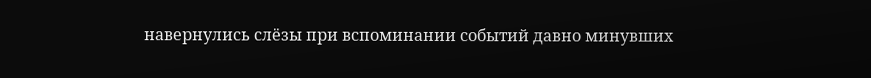навернулись слёзы при вспоминании событий давно минувших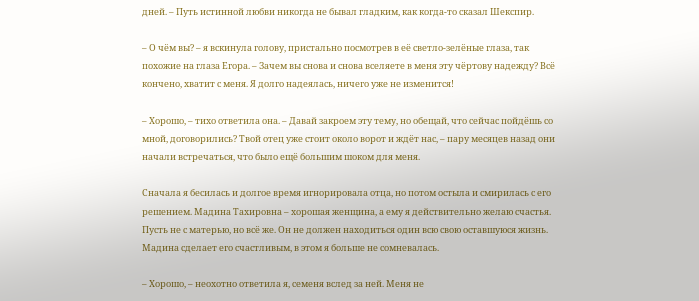дней. – Путь истинной любви никогда не бывал гладким, как когда-то сказал Шекспир.

– О чём вы? – я вскинула голову, пристально посмотрев в её светло-зелёные глаза, так похожие на глаза Егора. – Зачем вы снова и снова вселяете в меня эту чёртову надежду? Всё кончено, хватит с меня. Я долго надеялась, ничего уже не изменится!

– Хорошо, – тихо ответила она. – Давай закроем эту тему, но обещай, что сейчас пойдёшь со мной, договорились? Твой отец уже стоит около ворот и ждёт нас, – пару месяцев назад они начали встречаться, что было ещё большим шоком для меня.

Сначала я бесилась и долгое время игнорировала отца, но потом остыла и смирилась с его решением. Мадина Тахировна – хорошая женщина, а ему я действительно желаю счастья. Пусть не с матерью, но всё же. Он не должен находиться один всю свою оставшуюся жизнь. Мадина сделает его счастливым, в этом я больше не сомневалась.

– Хорошо, – неохотно ответила я, семеня вслед за ней. Меня не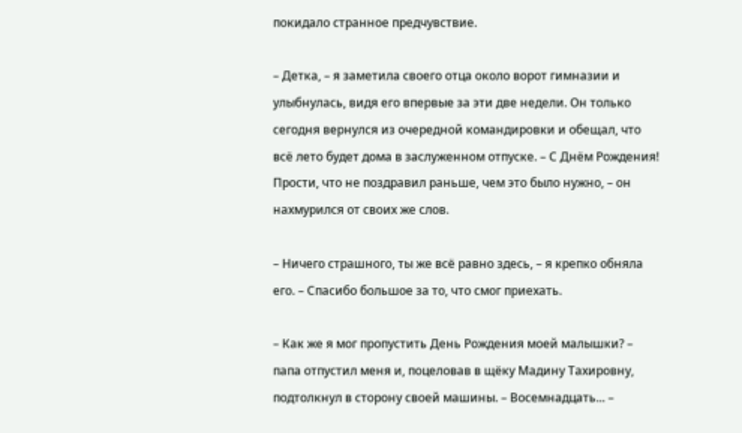покидало странное предчувствие.

– Детка, – я заметила своего отца около ворот гимназии и улыбнулась, видя его впервые за эти две недели. Он только сегодня вернулся из очередной командировки и обещал, что всё лето будет дома в заслуженном отпуске. – С Днём Рождения! Прости, что не поздравил раньше, чем это было нужно, – он нахмурился от своих же слов.

– Ничего страшного, ты же всё равно здесь, – я крепко обняла его. – Спасибо большое за то, что смог приехать.

– Как же я мог пропустить День Рождения моей малышки? – папа отпустил меня и, поцеловав в щёку Мадину Тахировну, подтолкнул в сторону своей машины. – Восемнадцать... –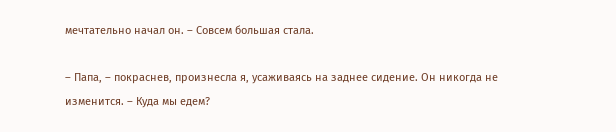мечтательно начал он. – Совсем большая стала.

– Папа, – покраснев, произнесла я, усаживаясь на заднее сидение. Он никогда не изменится. – Куда мы едем?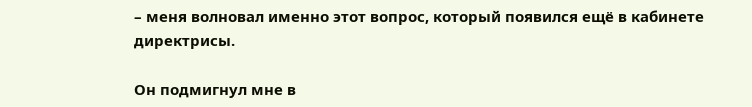– меня волновал именно этот вопрос, который появился ещё в кабинете директрисы.

Он подмигнул мне в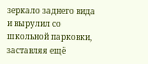зеркало заднего вида и вырулил со школьной парковки, заставляя ещё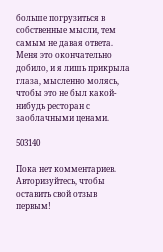больше погрузиться в собственные мысли, тем самым не давая ответа. Меня это окончательно добило, и я лишь прикрыла глаза, мысленно молясь, чтобы это не был какой-нибудь ресторан с заоблачными ценами.

503140

Пока нет комментариев. Авторизуйтесь, чтобы оставить свой отзыв первым!